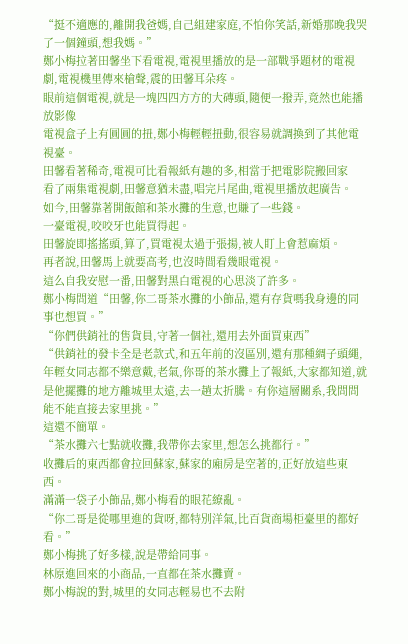“挺不適應的,離開我爸媽,自己組建家庭,不怕你笑話,新婚那晚我哭了一個鐘頭,想我媽。”
鄭小梅拉著田馨坐下看電視,電視里播放的是一部戰爭題材的電視劇,電視機里傳來槍聲,震的田馨耳朵疼。
眼前這個電視,就是一塊四四方方的大磚頭,隨便一撥弄,竟然也能播放影像
電視盒子上有圓圓的扭,鄭小梅輕輕扭動,很容易就調換到了其他電視臺。
田馨看著稀奇,電視可比看報紙有趣的多,相當于把電影院搬回家
看了兩集電視劇,田馨意猶未盡,唱完片尾曲,電視里播放起廣告。
如今,田馨靠著開飯館和茶水攤的生意,也賺了一些錢。
一臺電視,咬咬牙也能買得起。
田馨旋即搖搖頭,算了,買電視太過于張揚,被人盯上會惹麻煩。
再者說,田馨馬上就要高考,也沒時間看幾眼電視。
這么自我安慰一番,田馨對黑白電視的心思淡了許多。
鄭小梅問道“田馨,你二哥茶水攤的小飾品,還有存貨嗎我身邊的同事也想買。”
“你們供銷社的售貨員,守著一個社,還用去外面買東西”
“供銷社的發卡全是老款式,和五年前的沒區別,還有那種綢子頭繩,年輕女同志都不樂意戴,老氣,你哥的茶水攤上了報紙,大家都知道,就是他擺攤的地方離城里太遠,去一趟太折騰。有你這層關系,我問問能不能直接去家里挑。”
這還不簡單。
“茶水攤六七點就收攤,我帶你去家里,想怎么挑都行。”
收攤后的東西都會拉回蘇家,蘇家的廂房是空著的,正好放這些東西。
滿滿一袋子小飾品,鄭小梅看的眼花繚亂。
“你二哥是從哪里進的貨呀,都特別洋氣,比百貨商場柜臺里的都好看。”
鄭小梅挑了好多樣,說是帶給同事。
林原進回來的小商品,一直都在茶水攤賣。
鄭小梅說的對,城里的女同志輕易也不去附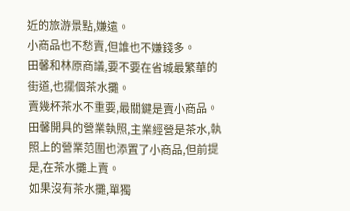近的旅游景點,嫌遠。
小商品也不愁賣,但誰也不嫌錢多。
田馨和林原商議,要不要在省城最繁華的街道,也擺個茶水攤。
賣幾杯茶水不重要,最關鍵是賣小商品。
田馨開具的營業執照,主業經營是茶水,執照上的營業范圍也添置了小商品,但前提是,在茶水攤上賣。
如果沒有茶水攤,單獨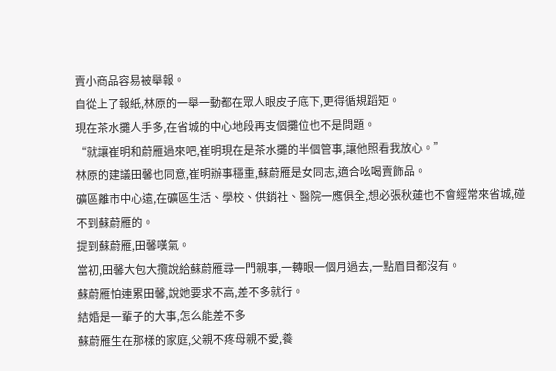賣小商品容易被舉報。
自從上了報紙,林原的一舉一動都在眾人眼皮子底下,更得循規蹈矩。
現在茶水攤人手多,在省城的中心地段再支個攤位也不是問題。
“就讓崔明和蔚雁過來吧,崔明現在是茶水攤的半個管事,讓他照看我放心。”
林原的建議田馨也同意,崔明辦事穩重,蘇蔚雁是女同志,適合吆喝賣飾品。
礦區離市中心遠,在礦區生活、學校、供銷社、醫院一應俱全,想必張秋蓮也不會經常來省城,碰不到蘇蔚雁的。
提到蘇蔚雁,田馨嘆氣。
當初,田馨大包大攬說給蘇蔚雁尋一門親事,一轉眼一個月過去,一點眉目都沒有。
蘇蔚雁怕連累田馨,說她要求不高,差不多就行。
結婚是一輩子的大事,怎么能差不多
蘇蔚雁生在那樣的家庭,父親不疼母親不愛,養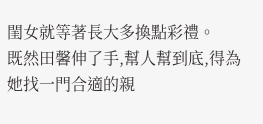閨女就等著長大多換點彩禮。
既然田馨伸了手,幫人幫到底,得為她找一門合適的親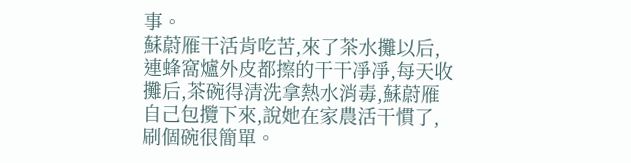事。
蘇蔚雁干活肯吃苦,來了茶水攤以后,連蜂窩爐外皮都擦的干干凈凈,每天收攤后,茶碗得清洗拿熱水消毒,蘇蔚雁自己包攬下來,說她在家農活干慣了,刷個碗很簡單。